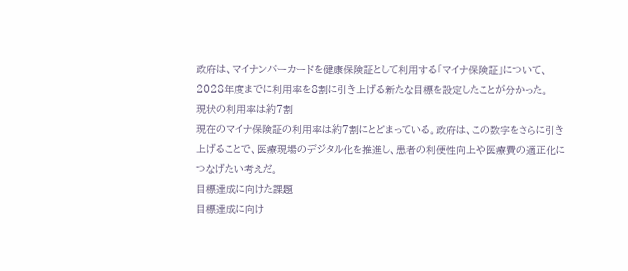政府は、マイナンバーカードを健康保険証として利用する「マイナ保険証」について、2028年度までに利用率を8割に引き上げる新たな目標を設定したことが分かった。
現状の利用率は約7割
現在のマイナ保険証の利用率は約7割にとどまっている。政府は、この数字をさらに引き上げることで、医療現場のデジタル化を推進し、患者の利便性向上や医療費の適正化につなげたい考えだ。
目標達成に向けた課題
目標達成に向け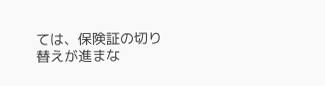ては、保険証の切り替えが進まな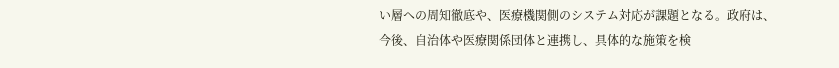い層への周知徹底や、医療機関側のシステム対応が課題となる。政府は、今後、自治体や医療関係団体と連携し、具体的な施策を検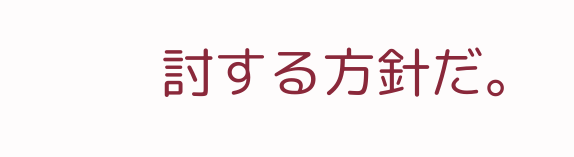討する方針だ。